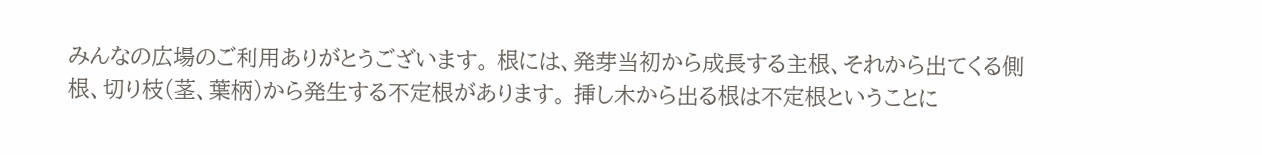みんなの広場のご利用ありがとうございます。 根には、発芽当初から成長する主根、それから出てくる側根、切り枝(茎、葉柄)から発生する不定根があります。 挿し木から出る根は不定根ということに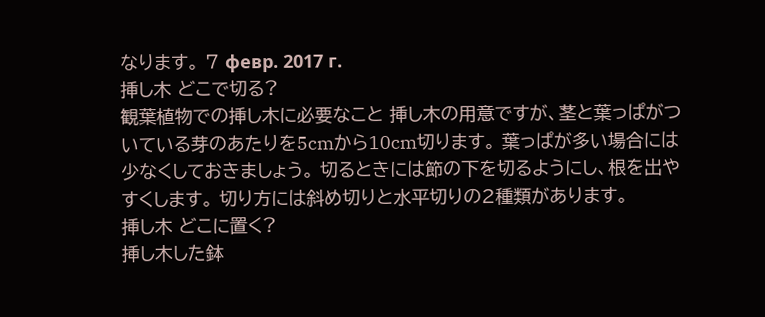なります。 7 февр. 2017 г.
挿し木 どこで切る?
観葉植物での挿し木に必要なこと 挿し木の用意ですが、茎と葉っぱがついている芽のあたりを5cmから10cm切ります。 葉っぱが多い場合には少なくしておきましょう。 切るときには節の下を切るようにし、根を出やすくします。 切り方には斜め切りと水平切りの2種類があります。
挿し木 どこに置く?
挿し木した鉢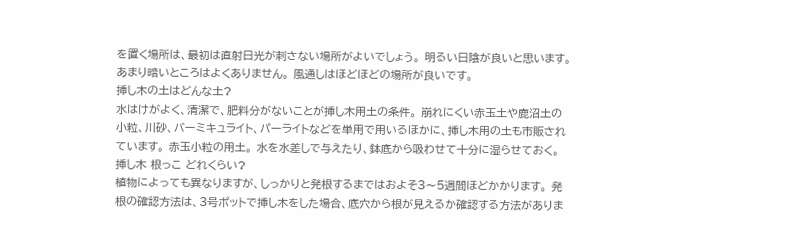を置く場所は、最初は直射日光が刺さない場所がよいでしょう。 明るい日陰が良いと思います。 あまり暗いところはよくありません。 風通しはほどほどの場所が良いです。
挿し木の土はどんな土?
水はけがよく、清潔で、肥料分がないことが挿し木用土の条件。 崩れにくい赤玉土や鹿沼土の小粒、川砂、バーミキュライト、パーライトなどを単用で用いるほかに、挿し木用の土も市販されています。 赤玉小粒の用土。 水を水差しで与えたり、鉢底から吸わせて十分に湿らせておく。
挿し木 根っこ どれくらい?
植物によっても異なりますが、しっかりと発根するまではおよそ3〜5週間ほどかかります。 発根の確認方法は、3号ポットで挿し木をした場合、底穴から根が見えるか確認する方法がありま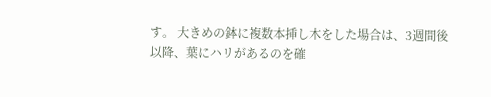す。 大きめの鉢に複数本挿し木をした場合は、3週間後以降、葉にハリがあるのを確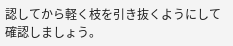認してから軽く枝を引き抜くようにして確認しましょう。